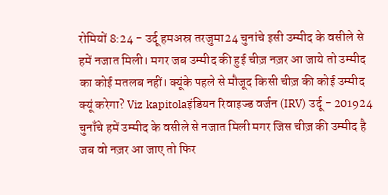रोमियों 8:24 - उर्दू हमअस्र तरजुमा24 चुनांचे इसी उम्मीद के वसीले से हमें नजात मिली। मगर जब उम्मीद की हुई चीज़ नज़र आ जाये तो उम्मीद का कोई मतलब नहीं। क्यूंके पहले से मौजूद किसी चीज़ की कोई उम्मीद क्यूं करेगा? Viz kapitolaइंडियन रिवाइज्ड वर्जन (IRV) उर्दू - 201924 चुनाँचे हमें उम्मीद के वसीले से नजात मिली मगर जिस चीज़ की उम्मीद है जब वो नज़र आ जाए तो फिर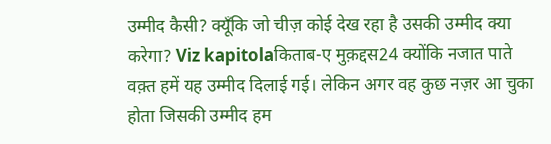उम्मीद कैसी? क्यूँकि जो चीज़ कोई देख रहा है उसकी उम्मीद क्या करेगा? Viz kapitolaकिताब-ए मुक़द्दस24 क्योंकि नजात पाते वक़्त हमें यह उम्मीद दिलाई गई। लेकिन अगर वह कुछ नज़र आ चुका होता जिसकी उम्मीद हम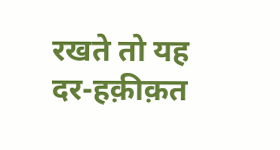रखते तो यह दर-हक़ीक़त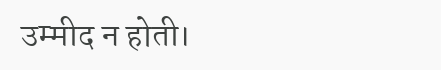उम्मीद न होती।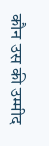कौन उस की उम्मीद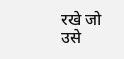रखे जो उसे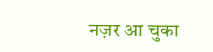नज़र आ चुका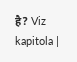है? Viz kapitola |